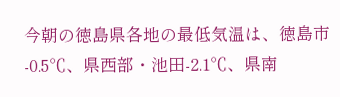今朝の徳島県各地の最低気温は、徳島市-0.5℃、県西部・池田-2.1℃、県南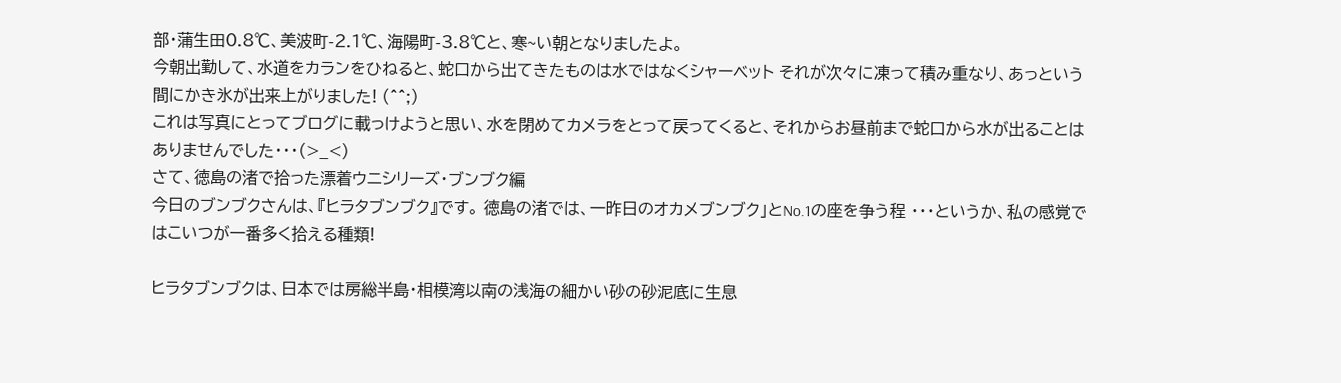部・蒲生田0.8℃、美波町-2.1℃、海陽町-3.8℃と、寒~い朝となりましたよ。
今朝出勤して、水道をカランをひねると、蛇口から出てきたものは水ではなくシャーベット それが次々に凍って積み重なり、あっという間にかき氷が出来上がりました! (^^;)
これは写真にとってブログに載っけようと思い、水を閉めてカメラをとって戻ってくると、それからお昼前まで蛇口から水が出ることはありませんでした・・・(>_<)
さて、徳島の渚で拾った漂着ウニシリーズ・ブンブク編
今日のブンブクさんは、『ヒラタブンブク』です。 徳島の渚では、一昨日のオカメブンブク」とNo.1の座を争う程 ・・・というか、私の感覚ではこいつが一番多く拾える種類!

ヒラタブンブクは、日本では房総半島・相模湾以南の浅海の細かい砂の砂泥底に生息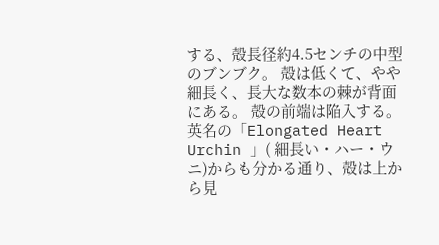する、殻長径約4.5センチの中型のブンブク。 殻は低くて、やや細長く、長大な数本の棘が背面にある。 殻の前端は陥入する。 英名の「Elongated Heart Urchin 」( 細長い・ハー・ウニ)からも分かる通り、殻は上から見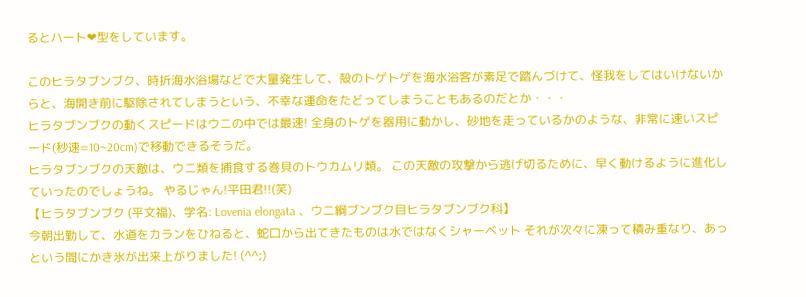るとハート❤型をしています。

このヒラタブンブク、時折海水浴場などで大量発生して、殻のトゲトゲを海水浴客が素足で踏んづけて、怪我をしてはいけないからと、海開き前に駆除されてしまうという、不幸な運命をたどってしまうこともあるのだとか・・・
ヒラタブンブクの動くスピードはウニの中では最速! 全身のトゲを器用に動かし、砂地を走っているかのような、非常に速いスピード(秒速=10~20cm)で移動できるそうだ。
ヒラタブンブクの天敵は、ウニ類を捕食する巻貝のトウカムリ類。 この天敵の攻撃から逃げ切るために、早く動けるように進化していったのでしょうね。 やるじゃん!平田君!!(笑)
【ヒラタブンブク (平文福)、学名: Lovenia elongata 、ウニ綱ブンブク目ヒラタブンブク科】
今朝出勤して、水道をカランをひねると、蛇口から出てきたものは水ではなくシャーベット それが次々に凍って積み重なり、あっという間にかき氷が出来上がりました! (^^;)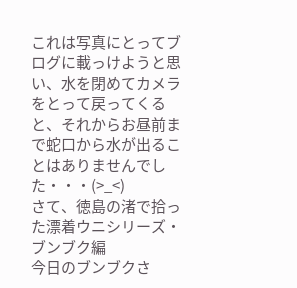これは写真にとってブログに載っけようと思い、水を閉めてカメラをとって戻ってくると、それからお昼前まで蛇口から水が出ることはありませんでした・・・(>_<)
さて、徳島の渚で拾った漂着ウニシリーズ・ブンブク編
今日のブンブクさ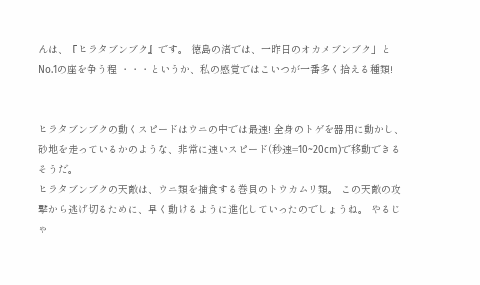んは、『ヒラタブンブク』です。 徳島の渚では、一昨日のオカメブンブク」とNo.1の座を争う程 ・・・というか、私の感覚ではこいつが一番多く拾える種類!


ヒラタブンブクの動くスピードはウニの中では最速! 全身のトゲを器用に動かし、砂地を走っているかのような、非常に速いスピード(秒速=10~20cm)で移動できるそうだ。
ヒラタブンブクの天敵は、ウニ類を捕食する巻貝のトウカムリ類。 この天敵の攻撃から逃げ切るために、早く動けるように進化していったのでしょうね。 やるじゃ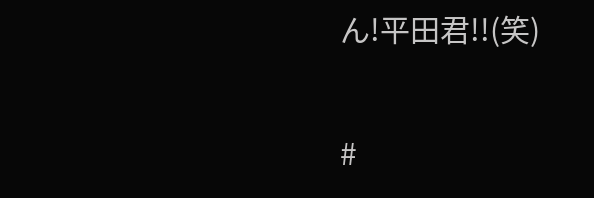ん!平田君!!(笑)

#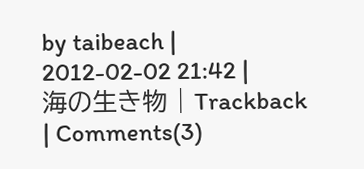by taibeach | 2012-02-02 21:42 | 海の生き物 | Trackback | Comments(3)